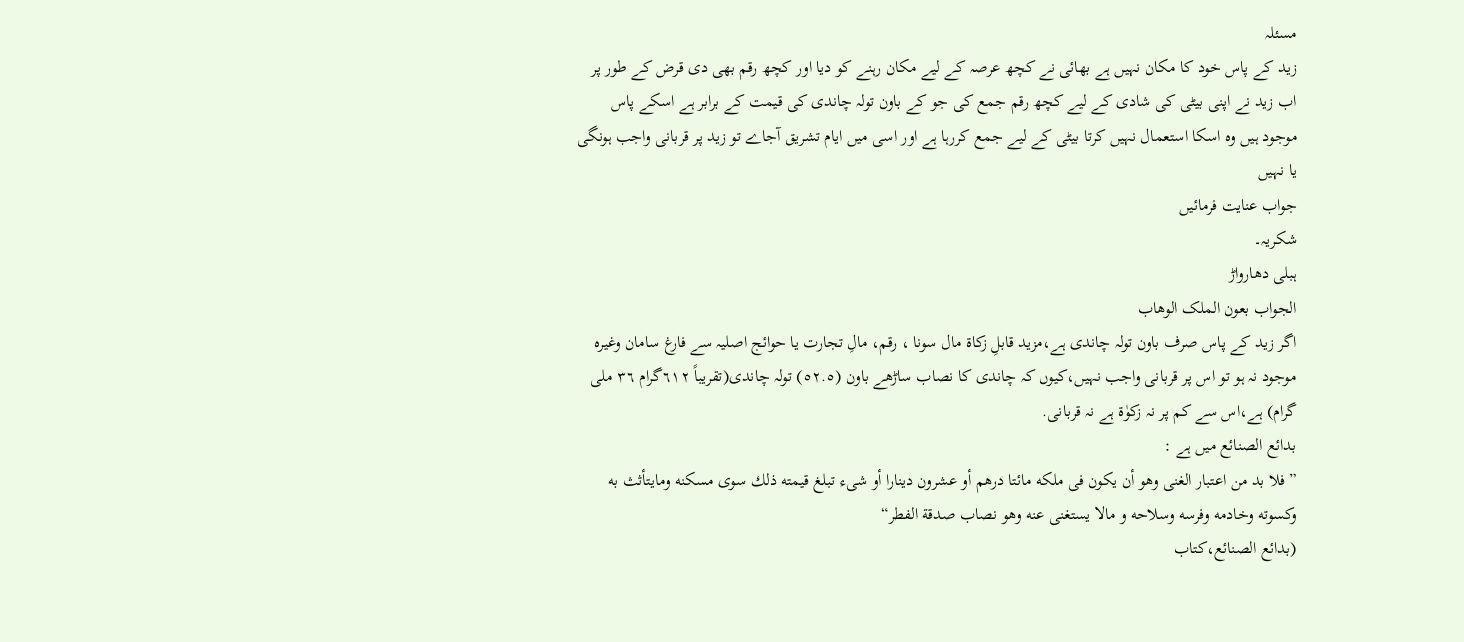مسئلہ
زید کے پاس خود کا مکان نہیں ہے بھائی نے کچھ عرصہ کے لیے مکان رہنے کو دیا اور کچھ رقم بھی دی قرض کے طور پر اب زید نے اپنی بیٹی کی شادی کے لیے کچھ رقم جمع کی جو کے باون تولہ چاندی کی قیمت کے برابر ہے اسکے پاس موجود ہیں وہ اسکا استعمال نہیں کرتا بیٹی کے لیے جمع کررہا ہے اور اسی میں ایام تشریق آجاے تو زید پر قربانی واجب ہونگی یا نہیں
جواب عنایت فرمائیں
شکریہ۔
ہبلی دھارواڑ
الجواب بعون الملک الوھاب
اگر زید کے پاس صرف باون تولہ چاندی ہے،مزید قابلِ زکاۃ مال سونا ، رقم، مالِ تجارت یا حوائج اصلیہ سے فارغ سامان وغیرہ موجود نہ ہو تو اس پر قربانی واجب نہیں،کیوں کہ چاندی کا نصاب ساڑھے باون (٥٢.٥) تولہ چاندی(تقریباً ٦١٢گرام ٣٦ ملی گرام) ہے،اس سے کم پر نہ زکوٰۃ ہے نہ قربانی.
بدائع الصنائع میں ہے :
”فلا بد من اعتبار الغنى وهو أن يكون فی ملكه مائتا درهم أو عشرون دينارا أو شیء تبلغ قيمته ذلك سوى مسكنه ومايتأثث به وكسوته وخادمه وفرسه وسلاحه و مالا يستغنی عنه وهو نصاب صدقة الفطر“
(بدائع الصنائع،کتاب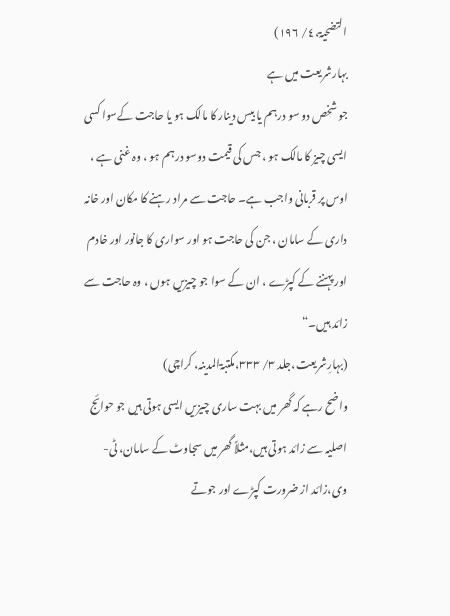التضحیۃ،٤/ ١٩٦)
بہارشریعت میں ہے
جو شخص دو سو درہم یا بیس دینار کا مالک ہو یا حاجت کےسوا کسی ایسی چیز کا مالک ہو ، جس کی قیمت دوسو درہم ہو ، وہ غنی ہے ، اوس پر قربانی واجب ہے۔ حاجت سے مراد رہنے کا مکان اور خانہ داری کے سامان ، جن کی حاجت ہو اور سواری کا جانور اور خادم اور پہننے کے کپڑے ، ان کے سوا جو چیزیں ہوں ، وہ حاجت سے زائد ہیں۔“
(بہارِشریعت،جلد ٣/ ٣٣٣،مکتبۃالمدینہ، کراچی)
واضح رہے کہ گھر میں بہت ساری چیزیں ایسی ہوتی ہیں جو حوائج اصلیہ سے زائد ہوتی ہیں،مثلاً گھر میں سجاوٹ کے سامان، ٹی- وی،زائد از ضرورت کپڑے اور جوتے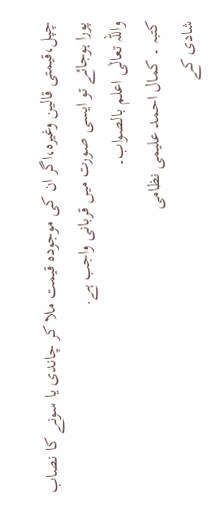چپل،قیمتی قالین وغیرہ،اگر ان کی موجودہ قیمت ملا کر چاندی یا سونے کا نصاب پورا ہوجائے تو ایسی صورت میں قربانی واجب ہے.
واللہ تعالٰی اعلم بالصواب۔
کتبہ ۔ کمال احمد علیمی نظامی
شادی کے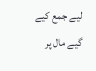لیے جمع کیے گیے مال پر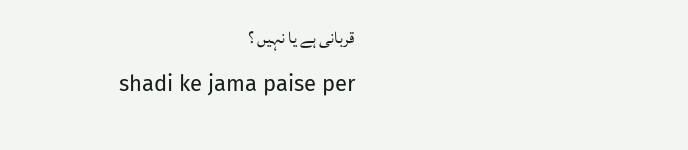قربانی ہے یا نہیں ؟
shadi ke jama paise per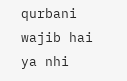qurbani wajib hai ya nhi